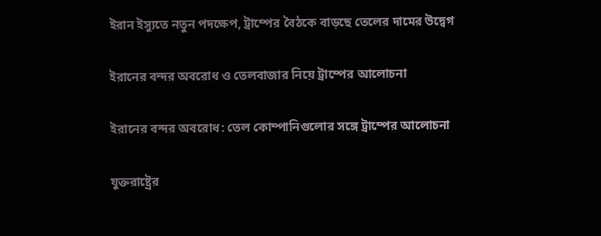ইরান ইস্যুতে নতুন পদক্ষেপ, ট্রাম্পের বৈঠকে বাড়ছে তেলের দামের উদ্বেগ

ইরানের বন্দর অবরোধ ও তেলবাজার নিয়ে ট্রাম্পের আলোচনা

ইরানের বন্দর অবরোধ: তেল কোম্পানিগুলোর সঙ্গে ট্রাম্পের আলোচনা

যুক্তরাষ্ট্রের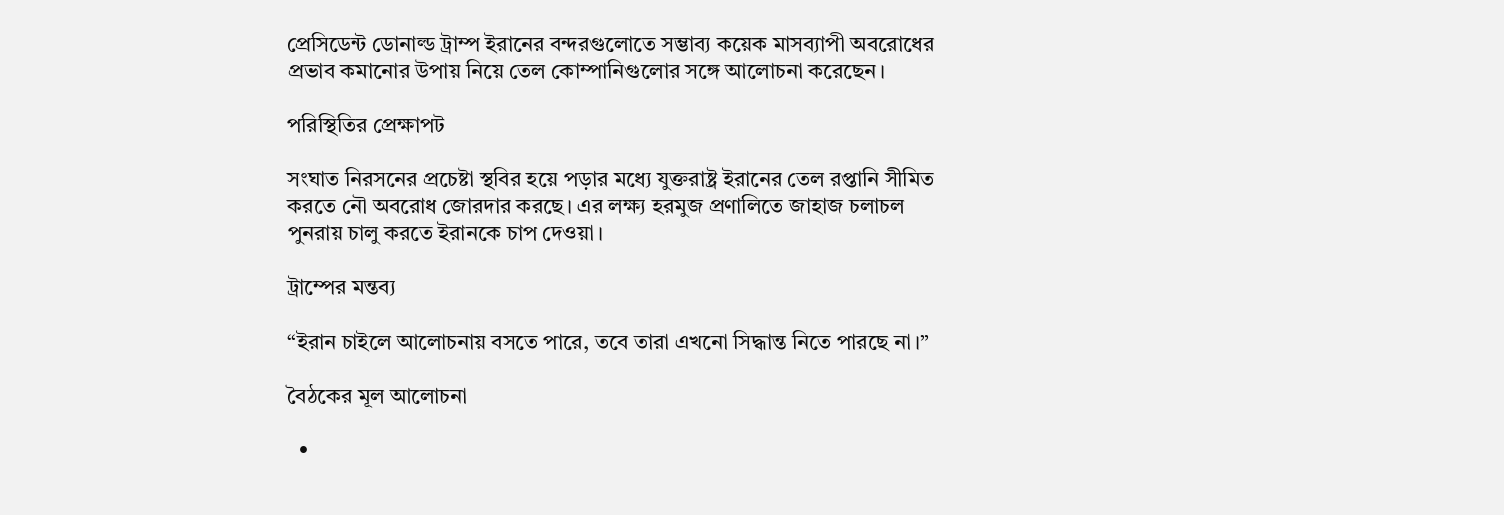প্রেসিডেন্ট ডোনাল্ড ট্রাম্প ইরানের বন্দরগুলোতে সম্ভাব্য কয়েক মাসব্যাপী অবরোধের প্রভাব কমানোর উপায় নিয়ে তেল কোম্পানিগুলোর সঙ্গে আলোচনা করেছেন।

পরিস্থিতির প্রেক্ষাপট

সংঘাত নিরসনের প্রচেষ্টা স্থবির হয়ে পড়ার মধ্যে যুক্তরাষ্ট্র ইরানের তেল রপ্তানি সীমিত করতে নৌ অবরোধ জোরদার করছে। এর লক্ষ্য হরমুজ প্রণালিতে জাহাজ চলাচল পুনরায় চালু করতে ইরানকে চাপ দেওয়া।

ট্রাম্পের মন্তব্য

“ইরান চাইলে আলোচনায় বসতে পারে, তবে তারা এখনো সিদ্ধান্ত নিতে পারছে না।”

বৈঠকের মূল আলোচনা

  •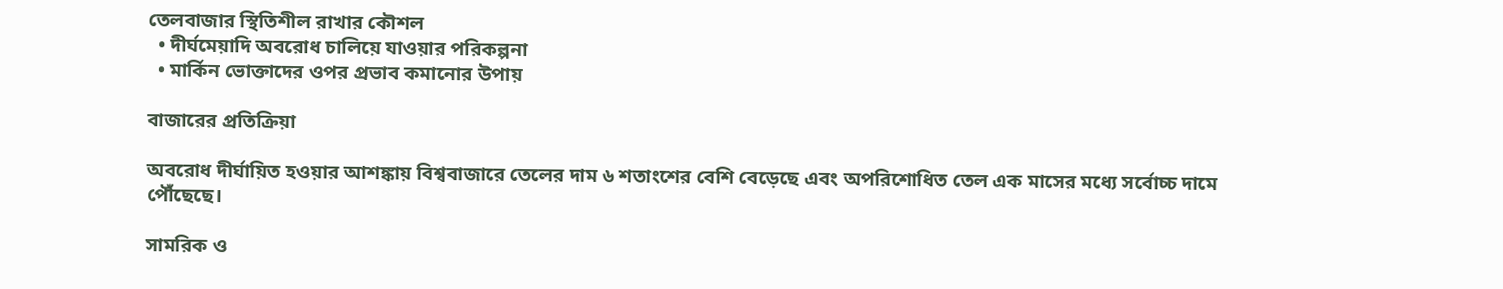তেলবাজার স্থিতিশীল রাখার কৌশল
  • দীর্ঘমেয়াদি অবরোধ চালিয়ে যাওয়ার পরিকল্পনা
  • মার্কিন ভোক্তাদের ওপর প্রভাব কমানোর উপায়

বাজারের প্রতিক্রিয়া

অবরোধ দীর্ঘায়িত হওয়ার আশঙ্কায় বিশ্ববাজারে তেলের দাম ৬ শতাংশের বেশি বেড়েছে এবং অপরিশোধিত তেল এক মাসের মধ্যে সর্বোচ্চ দামে পৌঁছেছে।

সামরিক ও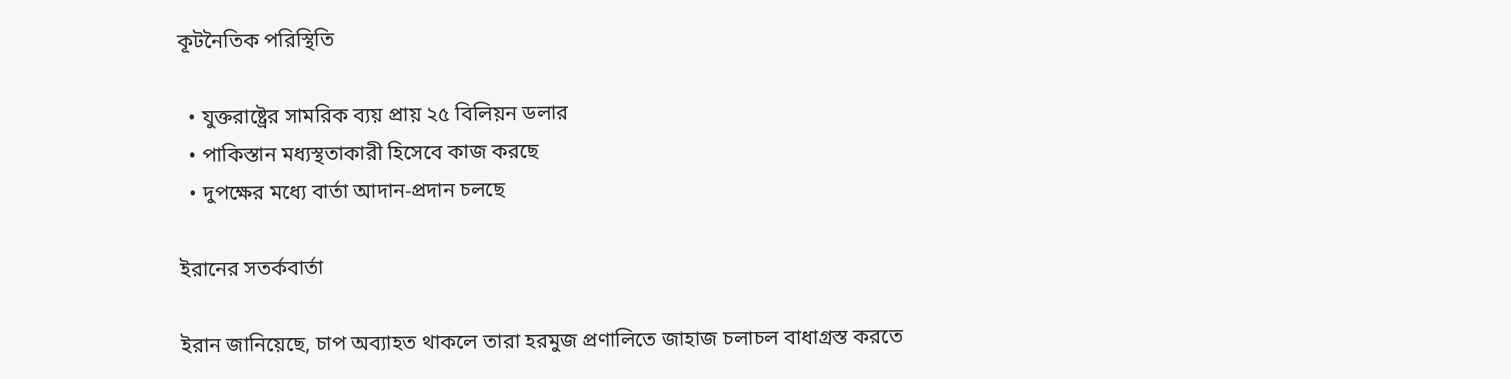কূটনৈতিক পরিস্থিতি

  • যুক্তরাষ্ট্রের সামরিক ব্যয় প্রায় ২৫ বিলিয়ন ডলার
  • পাকিস্তান মধ্যস্থতাকারী হিসেবে কাজ করছে
  • দুপক্ষের মধ্যে বার্তা আদান-প্রদান চলছে

ইরানের সতর্কবার্তা

ইরান জানিয়েছে, চাপ অব্যাহত থাকলে তারা হরমুজ প্রণালিতে জাহাজ চলাচল বাধাগ্রস্ত করতে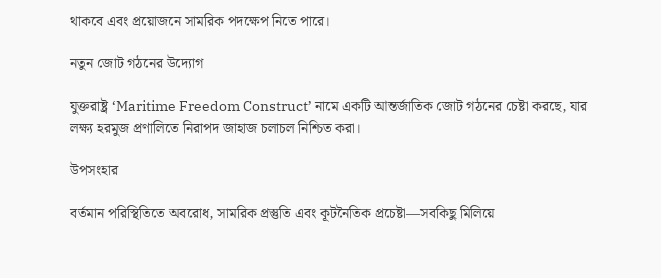থাকবে এবং প্রয়োজনে সামরিক পদক্ষেপ নিতে পারে।

নতুন জোট গঠনের উদ্যোগ

যুক্তরাষ্ট্র ‘Maritime Freedom Construct’ নামে একটি আন্তর্জাতিক জোট গঠনের চেষ্টা করছে, যার লক্ষ্য হরমুজ প্রণালিতে নিরাপদ জাহাজ চলাচল নিশ্চিত করা।

উপসংহার

বর্তমান পরিস্থিতিতে অবরোধ, সামরিক প্রস্তুতি এবং কূটনৈতিক প্রচেষ্টা—সবকিছু মিলিয়ে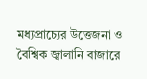মধ্যপ্রাচ্যের উত্তেজনা ও বৈশ্বিক জ্বালানি বাজারে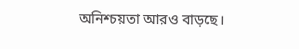অনিশ্চয়তা আরও বাড়ছে।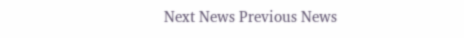Next News Previous News